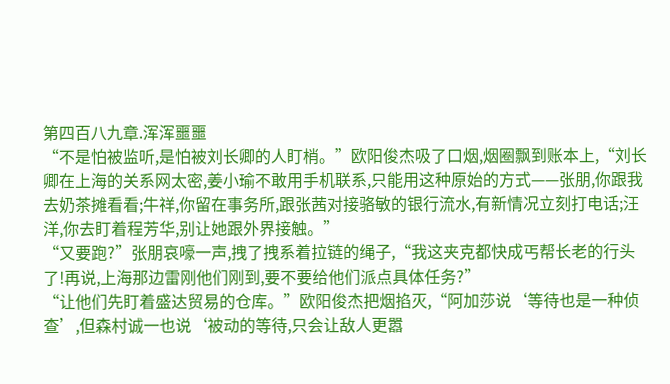第四百八九章.浑浑噩噩
“不是怕被监听,是怕被刘长卿的人盯梢。”欧阳俊杰吸了口烟,烟圈飘到账本上,“刘长卿在上海的关系网太密,姜小瑜不敢用手机联系,只能用这种原始的方式——张朋,你跟我去奶茶摊看看;牛祥,你留在事务所,跟张茜对接骆敏的银行流水,有新情况立刻打电话;汪洋,你去盯着程芳华,别让她跟外界接触。”
“又要跑?”张朋哀嚎一声,拽了拽系着拉链的绳子,“我这夹克都快成丐帮长老的行头了!再说,上海那边雷刚他们刚到,要不要给他们派点具体任务?”
“让他们先盯着盛达贸易的仓库。”欧阳俊杰把烟掐灭,“阿加莎说‘等待也是一种侦查’,但森村诚一也说‘被动的等待,只会让敌人更嚣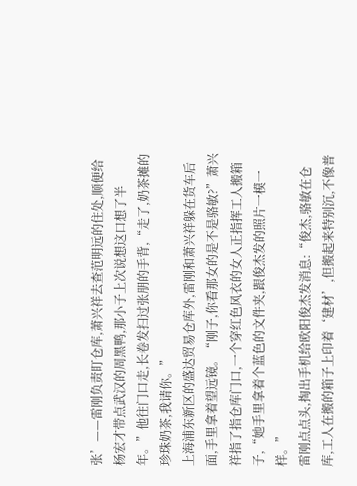张’——雷刚负责盯仓库,萧兴祥去查范明远的住处,顺便给杨宏才带点武汉的周黑鸭,那小子上次说想这口想了半年。”他往门口走,长卷发扫过张朋的手背,“走了,奶茶摊的珍珠奶茶,我请你。”
上海浦东新区的盛达贸易仓库外,雷刚和萧兴祥躲在货车后面,手里拿着望远镜。“刚子,你看那女的是不是骆敏?”萧兴祥指了指仓库门口,一个穿红色风衣的女人正指挥工人搬箱子,“她手里拿着个蓝色的文件夹,跟俊杰发的照片一模一样。”
雷刚点点头,掏出手机给欧阳俊杰发消息:“俊杰,骆敏在仓库,工人在搬的箱子上印着‘建材’,但搬起来特别沉,不像普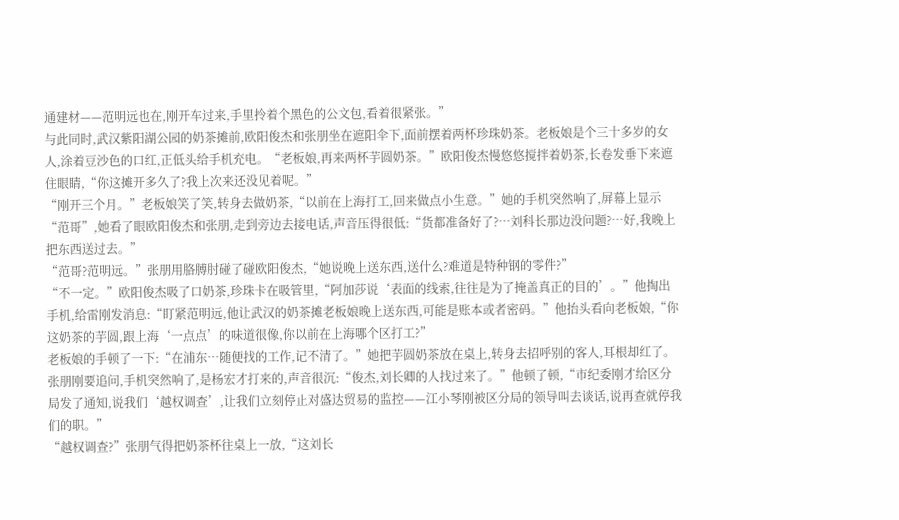通建材——范明远也在,刚开车过来,手里拎着个黑色的公文包,看着很紧张。”
与此同时,武汉紫阳湖公园的奶茶摊前,欧阳俊杰和张朋坐在遮阳伞下,面前摆着两杯珍珠奶茶。老板娘是个三十多岁的女人,涂着豆沙色的口红,正低头给手机充电。“老板娘,再来两杯芋圆奶茶。”欧阳俊杰慢悠悠搅拌着奶茶,长卷发垂下来遮住眼睛,“你这摊开多久了?我上次来还没见着呢。”
“刚开三个月。”老板娘笑了笑,转身去做奶茶,“以前在上海打工,回来做点小生意。”她的手机突然响了,屏幕上显示“范哥”,她看了眼欧阳俊杰和张朋,走到旁边去接电话,声音压得很低:“货都准备好了?…刘科长那边没问题?…好,我晚上把东西送过去。”
“范哥?范明远。”张朋用胳膊肘碰了碰欧阳俊杰,“她说晚上送东西,送什么?难道是特种钢的零件?”
“不一定。”欧阳俊杰吸了口奶茶,珍珠卡在吸管里,“阿加莎说‘表面的线索,往往是为了掩盖真正的目的’。”他掏出手机,给雷刚发消息:“盯紧范明远,他让武汉的奶茶摊老板娘晚上送东西,可能是账本或者密码。”他抬头看向老板娘,“你这奶茶的芋圆,跟上海‘一点点’的味道很像,你以前在上海哪个区打工?”
老板娘的手顿了一下:“在浦东…随便找的工作,记不清了。”她把芋圆奶茶放在桌上,转身去招呼别的客人,耳根却红了。
张朋刚要追问,手机突然响了,是杨宏才打来的,声音很沉:“俊杰,刘长卿的人找过来了。”他顿了顿,“市纪委刚才给区分局发了通知,说我们‘越权调查’,让我们立刻停止对盛达贸易的监控——江小琴刚被区分局的领导叫去谈话,说再查就停我们的职。”
“越权调查?”张朋气得把奶茶杯往桌上一放,“这刘长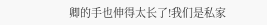卿的手也伸得太长了!我们是私家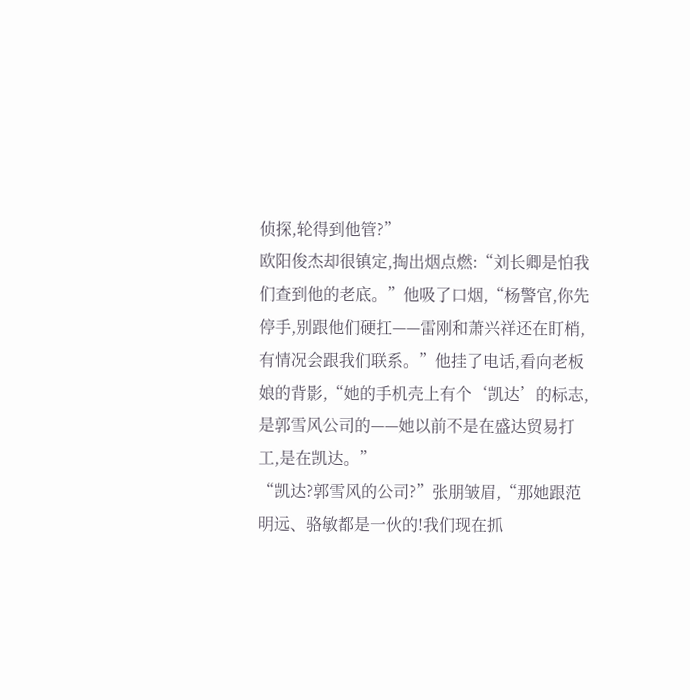侦探,轮得到他管?”
欧阳俊杰却很镇定,掏出烟点燃:“刘长卿是怕我们查到他的老底。”他吸了口烟,“杨警官,你先停手,别跟他们硬扛——雷刚和萧兴祥还在盯梢,有情况会跟我们联系。”他挂了电话,看向老板娘的背影,“她的手机壳上有个‘凯达’的标志,是郭雪风公司的——她以前不是在盛达贸易打工,是在凯达。”
“凯达?郭雪风的公司?”张朋皱眉,“那她跟范明远、骆敏都是一伙的!我们现在抓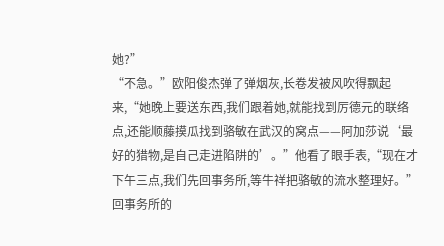她?”
“不急。”欧阳俊杰弹了弹烟灰,长卷发被风吹得飘起来,“她晚上要送东西,我们跟着她,就能找到厉德元的联络点,还能顺藤摸瓜找到骆敏在武汉的窝点——阿加莎说‘最好的猎物,是自己走进陷阱的’。”他看了眼手表,“现在才下午三点,我们先回事务所,等牛祥把骆敏的流水整理好。”
回事务所的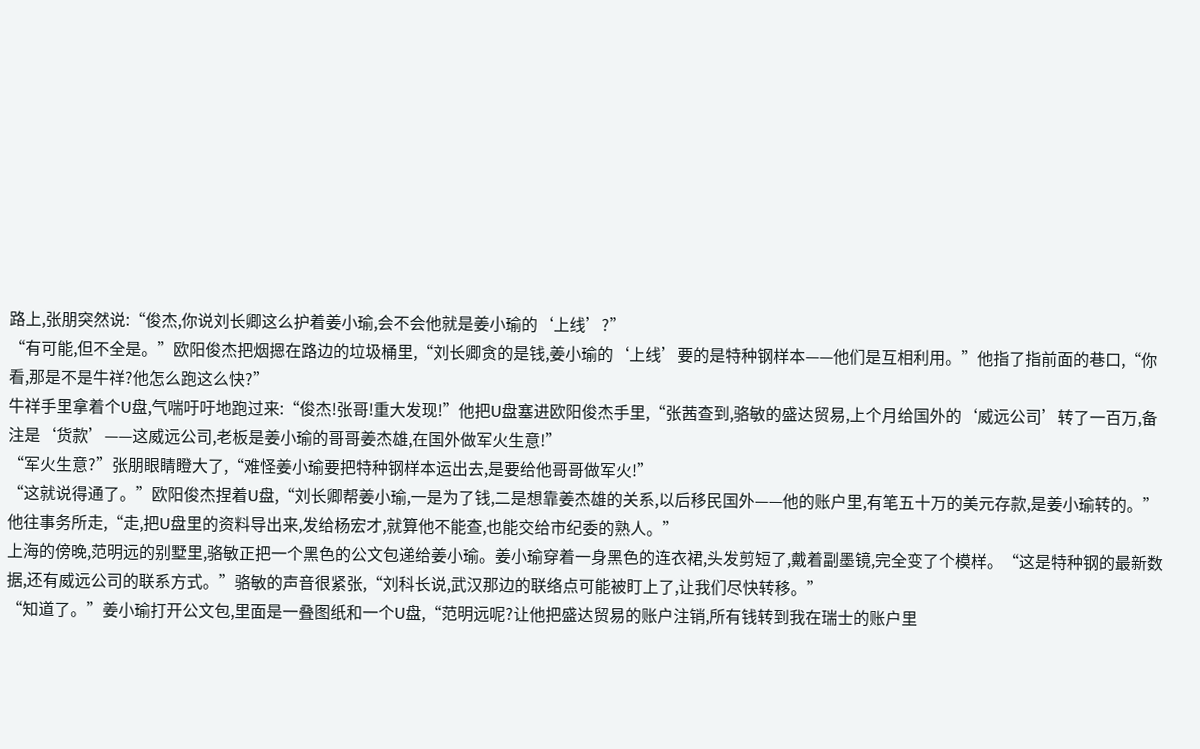路上,张朋突然说:“俊杰,你说刘长卿这么护着姜小瑜,会不会他就是姜小瑜的‘上线’?”
“有可能,但不全是。”欧阳俊杰把烟摁在路边的垃圾桶里,“刘长卿贪的是钱,姜小瑜的‘上线’要的是特种钢样本——他们是互相利用。”他指了指前面的巷口,“你看,那是不是牛祥?他怎么跑这么快?”
牛祥手里拿着个U盘,气喘吁吁地跑过来:“俊杰!张哥!重大发现!”他把U盘塞进欧阳俊杰手里,“张茜查到,骆敏的盛达贸易,上个月给国外的‘威远公司’转了一百万,备注是‘货款’——这威远公司,老板是姜小瑜的哥哥姜杰雄,在国外做军火生意!”
“军火生意?”张朋眼睛瞪大了,“难怪姜小瑜要把特种钢样本运出去,是要给他哥哥做军火!”
“这就说得通了。”欧阳俊杰捏着U盘,“刘长卿帮姜小瑜,一是为了钱,二是想靠姜杰雄的关系,以后移民国外——他的账户里,有笔五十万的美元存款,是姜小瑜转的。”他往事务所走,“走,把U盘里的资料导出来,发给杨宏才,就算他不能查,也能交给市纪委的熟人。”
上海的傍晚,范明远的别墅里,骆敏正把一个黑色的公文包递给姜小瑜。姜小瑜穿着一身黑色的连衣裙,头发剪短了,戴着副墨镜,完全变了个模样。“这是特种钢的最新数据,还有威远公司的联系方式。”骆敏的声音很紧张,“刘科长说,武汉那边的联络点可能被盯上了,让我们尽快转移。”
“知道了。”姜小瑜打开公文包,里面是一叠图纸和一个U盘,“范明远呢?让他把盛达贸易的账户注销,所有钱转到我在瑞士的账户里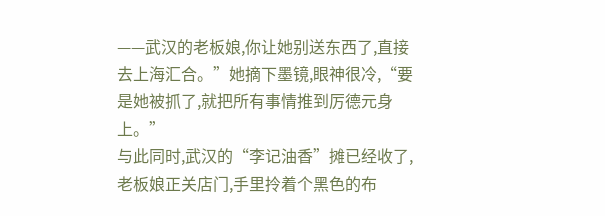——武汉的老板娘,你让她别送东西了,直接去上海汇合。”她摘下墨镜,眼神很冷,“要是她被抓了,就把所有事情推到厉德元身上。”
与此同时,武汉的“李记油香”摊已经收了,老板娘正关店门,手里拎着个黑色的布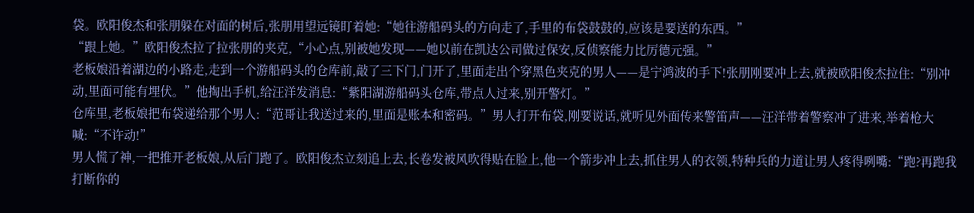袋。欧阳俊杰和张朋躲在对面的树后,张朋用望远镜盯着她:“她往游船码头的方向走了,手里的布袋鼓鼓的,应该是要送的东西。”
“跟上她。”欧阳俊杰拉了拉张朋的夹克,“小心点,别被她发现——她以前在凯达公司做过保安,反侦察能力比厉德元强。”
老板娘沿着湖边的小路走,走到一个游船码头的仓库前,敲了三下门,门开了,里面走出个穿黑色夹克的男人——是宁鸿波的手下!张朋刚要冲上去,就被欧阳俊杰拉住:“别冲动,里面可能有埋伏。”他掏出手机,给汪洋发消息:“紫阳湖游船码头仓库,带点人过来,别开警灯。”
仓库里,老板娘把布袋递给那个男人:“范哥让我送过来的,里面是账本和密码。”男人打开布袋,刚要说话,就听见外面传来警笛声——汪洋带着警察冲了进来,举着枪大喊:“不许动!”
男人慌了神,一把推开老板娘,从后门跑了。欧阳俊杰立刻追上去,长卷发被风吹得贴在脸上,他一个箭步冲上去,抓住男人的衣领,特种兵的力道让男人疼得咧嘴:“跑?再跑我打断你的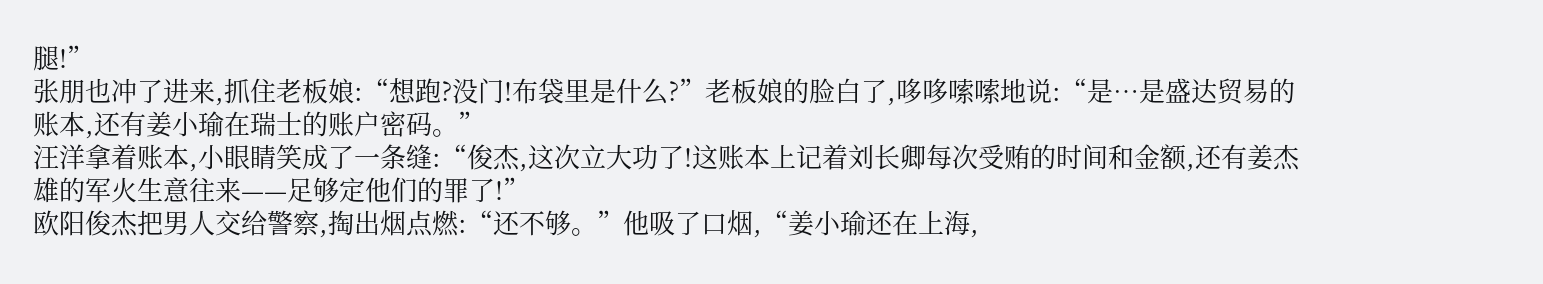腿!”
张朋也冲了进来,抓住老板娘:“想跑?没门!布袋里是什么?”老板娘的脸白了,哆哆嗦嗦地说:“是…是盛达贸易的账本,还有姜小瑜在瑞士的账户密码。”
汪洋拿着账本,小眼睛笑成了一条缝:“俊杰,这次立大功了!这账本上记着刘长卿每次受贿的时间和金额,还有姜杰雄的军火生意往来——足够定他们的罪了!”
欧阳俊杰把男人交给警察,掏出烟点燃:“还不够。”他吸了口烟,“姜小瑜还在上海,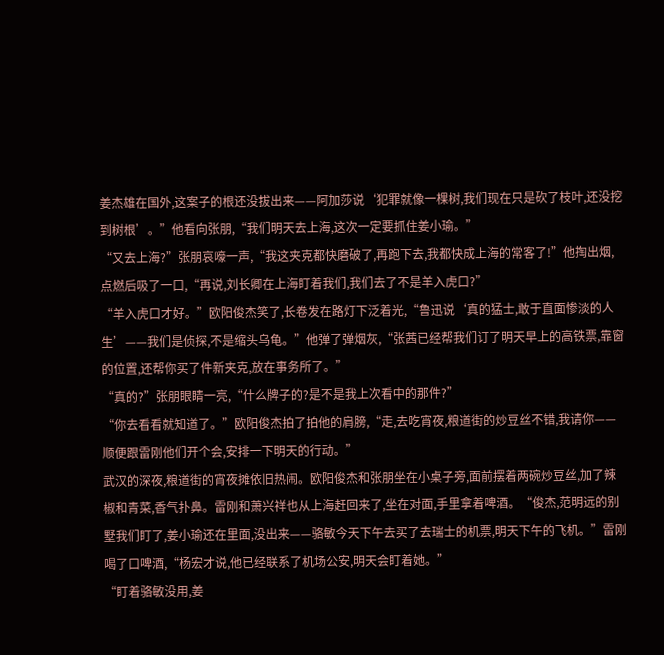姜杰雄在国外,这案子的根还没拔出来——阿加莎说‘犯罪就像一棵树,我们现在只是砍了枝叶,还没挖到树根’。”他看向张朋,“我们明天去上海,这次一定要抓住姜小瑜。”
“又去上海?”张朋哀嚎一声,“我这夹克都快磨破了,再跑下去,我都快成上海的常客了!”他掏出烟,点燃后吸了一口,“再说,刘长卿在上海盯着我们,我们去了不是羊入虎口?”
“羊入虎口才好。”欧阳俊杰笑了,长卷发在路灯下泛着光,“鲁迅说‘真的猛士,敢于直面惨淡的人生’——我们是侦探,不是缩头乌龟。”他弹了弹烟灰,“张茜已经帮我们订了明天早上的高铁票,靠窗的位置,还帮你买了件新夹克,放在事务所了。”
“真的?”张朋眼睛一亮,“什么牌子的?是不是我上次看中的那件?”
“你去看看就知道了。”欧阳俊杰拍了拍他的肩膀,“走,去吃宵夜,粮道街的炒豆丝不错,我请你——顺便跟雷刚他们开个会,安排一下明天的行动。”
武汉的深夜,粮道街的宵夜摊依旧热闹。欧阳俊杰和张朋坐在小桌子旁,面前摆着两碗炒豆丝,加了辣椒和青菜,香气扑鼻。雷刚和萧兴祥也从上海赶回来了,坐在对面,手里拿着啤酒。“俊杰,范明远的别墅我们盯了,姜小瑜还在里面,没出来——骆敏今天下午去买了去瑞士的机票,明天下午的飞机。”雷刚喝了口啤酒,“杨宏才说,他已经联系了机场公安,明天会盯着她。”
“盯着骆敏没用,姜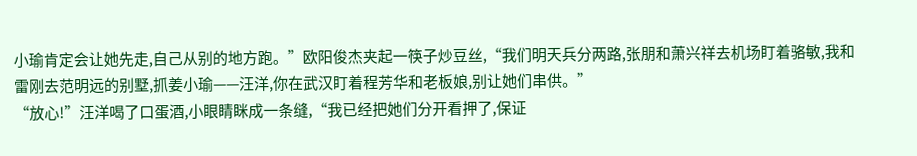小瑜肯定会让她先走,自己从别的地方跑。”欧阳俊杰夹起一筷子炒豆丝,“我们明天兵分两路,张朋和萧兴祥去机场盯着骆敏,我和雷刚去范明远的别墅,抓姜小瑜——汪洋,你在武汉盯着程芳华和老板娘,别让她们串供。”
“放心!”汪洋喝了口蛋酒,小眼睛眯成一条缝,“我已经把她们分开看押了,保证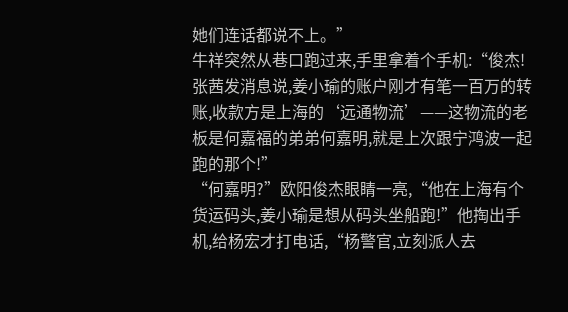她们连话都说不上。”
牛祥突然从巷口跑过来,手里拿着个手机:“俊杰!张茜发消息说,姜小瑜的账户刚才有笔一百万的转账,收款方是上海的‘远通物流’——这物流的老板是何嘉福的弟弟何嘉明,就是上次跟宁鸿波一起跑的那个!”
“何嘉明?”欧阳俊杰眼睛一亮,“他在上海有个货运码头,姜小瑜是想从码头坐船跑!”他掏出手机,给杨宏才打电话,“杨警官,立刻派人去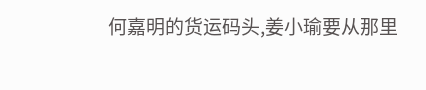何嘉明的货运码头,姜小瑜要从那里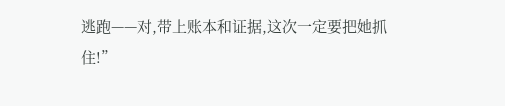逃跑——对,带上账本和证据,这次一定要把她抓住!”